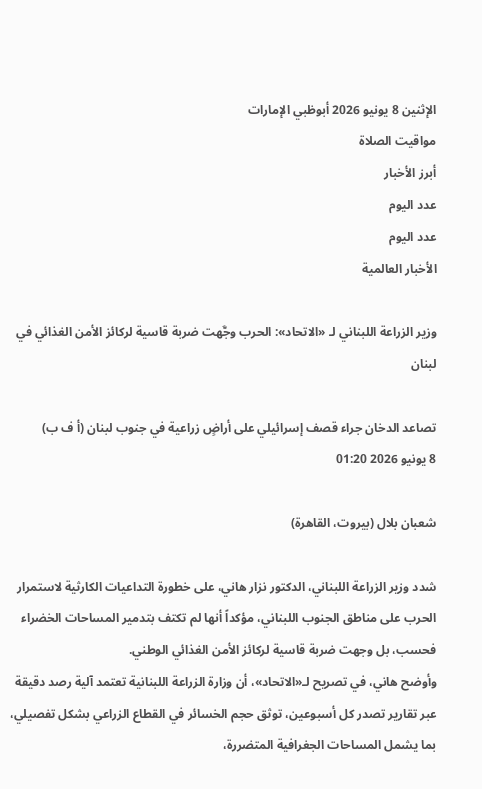الإثنين 8 يونيو 2026 أبوظبي الإمارات
مواقيت الصلاة
أبرز الأخبار
عدد اليوم
عدد اليوم
الأخبار العالمية

وزير الزراعة اللبناني لـ «الاتحاد»: الحرب وجَّهت ضربة قاسية لركائز الأمن الغذائي في لبنان

تصاعد الدخان جراء قصف إسرائيلي على أراضٍ زراعية في جنوب لبنان (أ ف ب)
8 يونيو 2026 01:20

شعبان بلال (بيروت، القاهرة)

شدد وزير الزراعة اللبناني، الدكتور نزار هاني، على خطورة التداعيات الكارثية لاستمرار الحرب على مناطق الجنوب اللبناني، مؤكداً أنها لم تكتف بتدمير المساحات الخضراء فحسب، بل وجهت ضربة قاسية لركائز الأمن الغذائي الوطني.
وأوضح هاني، في تصريح لـ«الاتحاد»، أن وزارة الزراعة اللبنانية تعتمد آلية رصد دقيقة عبر تقارير تصدر كل أسبوعين، توثق حجم الخسائر في القطاع الزراعي بشكل تفصيلي، بما يشمل المساحات الجغرافية المتضررة،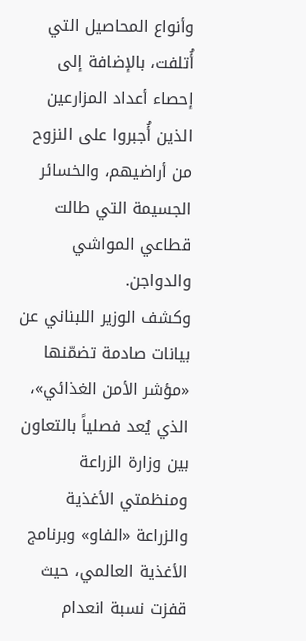وأنواع المحاصيل التي أُتلفت، بالإضافة إلى إحصاء أعداد المزارعين الذين أُجبروا على النزوح من أراضيهم، والخسائر الجسيمة التي طالت قطاعي المواشي والدواجن.
وكشف الوزير اللبناني عن بيانات صادمة تضمّنها «مؤشر الأمن الغذائي»، الذي يُعد فصلياً بالتعاون بين وزارة الزراعة ومنظمتي الأغذية والزراعة «الفاو» وبرنامج الأغذية العالمي، حيث قفزت نسبة انعدام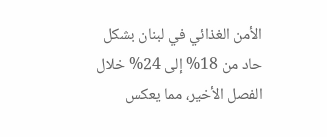الأمن الغذائي في لبنان بشكل حاد من 18% إلى 24% خلال الفصل الأخير، مما يعكس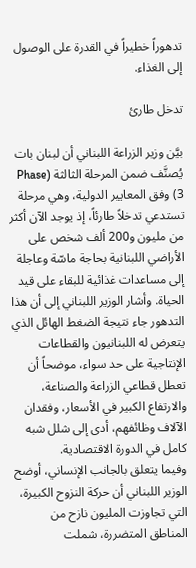تدهوراً خطيراً في القدرة على الوصول إلى الغذاء.

تدخل طارئ

بيَّن وزير الزراعة اللبناني أن لبنان بات يُصنَّف ضمن المرحلة الثالثة (Phase 3) وفق المعايير الدولية، وهي مرحلة تستدعي تدخلاً طارئاً، إذ يوجد الآن أكثر من مليون و200 ألف شخص على الأراضي اللبنانية بحاجة ماسّة وعاجلة إلى مساعدات غذائية للبقاء على قيد الحياة. وأشار الوزير اللبناني إلى أن هذا التدهور جاء نتيجة الضغط الهائل الذي يتعرض له اللبنانيون والقطاعات الإنتاجية على حد سواء، موضحاً أن تعطل قطاعي الزراعة والصناعة، والارتفاع الكبير في الأسعار، وفقدان الآلاف وظائفهم، أدى إلى شلل شبه كامل في الدورة الاقتصادية.
وفيما يتعلق بالجانب الإنساني، أوضح الوزير اللبناني أن حركة النزوح الكبيرة، التي تجاوزت المليون نازح من المناطق المتضررة، شملت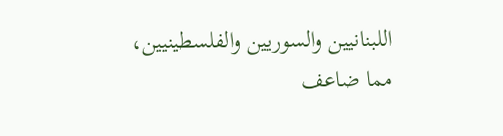اللبنانيين والسوريين والفلسطينيين، مما ضاعف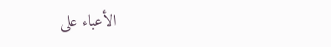الأعباء على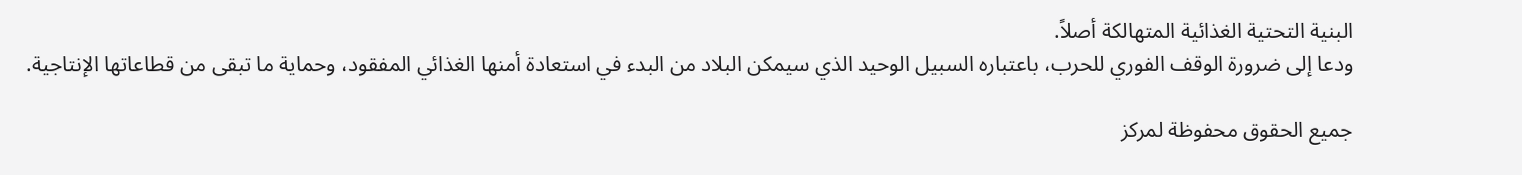البنية التحتية الغذائية المتهالكة أصلاً.
ودعا إلى ضرورة الوقف الفوري للحرب، باعتباره السبيل الوحيد الذي سيمكن البلاد من البدء في استعادة أمنها الغذائي المفقود، وحماية ما تبقى من قطاعاتها الإنتاجية.

جميع الحقوق محفوظة لمركز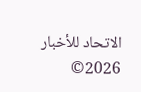الاتحاد للأخبار 2026©